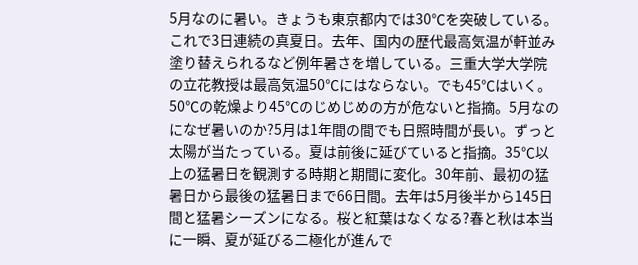5月なのに暑い。きょうも東京都内では30℃を突破している。これで3日連続の真夏日。去年、国内の歴代最高気温が軒並み塗り替えられるなど例年暑さを増している。三重大学大学院の立花教授は最高気温50℃にはならない。でも45℃はいく。50℃の乾燥より45℃のじめじめの方が危ないと指摘。5月なのになぜ暑いのか?5月は1年間の間でも日照時間が長い。ずっと太陽が当たっている。夏は前後に延びていると指摘。35℃以上の猛暑日を観測する時期と期間に変化。30年前、最初の猛暑日から最後の猛暑日まで66日間。去年は5月後半から145日間と猛暑シーズンになる。桜と紅葉はなくなる?春と秋は本当に一瞬、夏が延びる二極化が進んで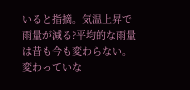いると指摘。気温上昇で雨量が減る?平均的な雨量は昔も今も変わらない。変わっていな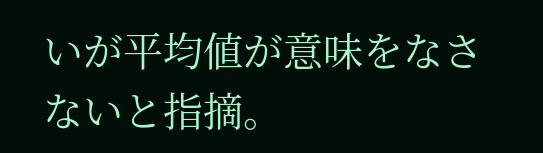いが平均値が意味をなさないと指摘。